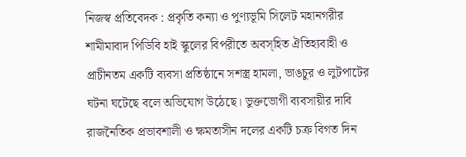নিজস্ব প্রতিবেদক : প্রকৃতি কন্যা ও পুণ্যভূমি সিলেট মহানগরীর শামীমাবাদ পিডিবি হাই স্কুলের বিপরীতে অবস্হিত ঐতিহ্যবাহী ও প্রাচীনতম একটি ব্যবসা প্রতিষ্ঠানে সশস্ত্র হামলা, ভাঙচুর ও লুটপাটের ঘটনা ঘটেছে বলে অভিযোগ উঠেছে। ভুক্তভোগী ব্যবসায়ীর দাবি রাজনৈতিক প্রভাবশালী ও ক্ষমতাসীন দলের একটি চক্র বিগত দিন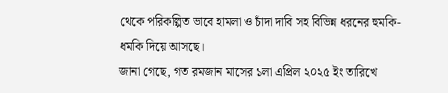থেকে পরিকল্পিত ভাবে হামলা ও চাঁদা দাবি সহ বিভিন্ন ধরনের হুমকি-ধমকি দিয়ে আসছে।
জানা গেছে, গত রমজান মাসের ১লা এপ্রিল ২০২৫ ইং তারিখে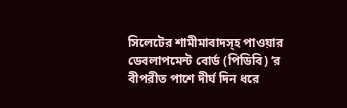সিলেটের শামীমাবাদস্হ পাওয়ার ডেবলাপমেন্ট বোর্ড (পিডিবি) ‘র বীপরীত পাশে দীর্ঘ দিন ধরে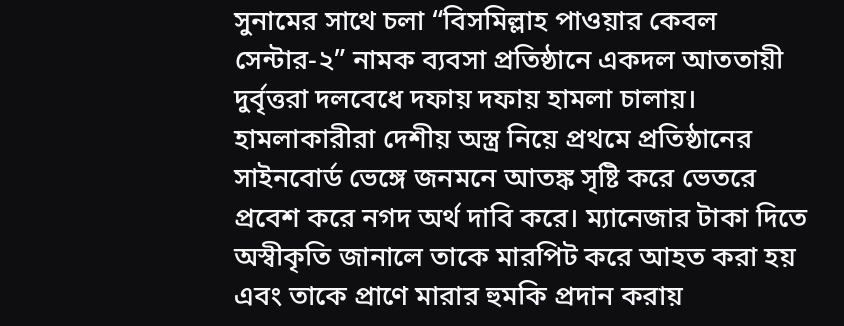সুনামের সাথে চলা “বিসমিল্লাহ পাওয়ার কেবল সেন্টার-২” নামক ব্যবসা প্রতিষ্ঠানে একদল আততায়ী দুর্বৃত্তরা দলবেধে দফায় দফায় হামলা চালায়। হামলাকারীরা দেশীয় অস্ত্র নিয়ে প্রথমে প্রতিষ্ঠানের সাইনবোর্ড ভেঙ্গে জনমনে আতঙ্ক সৃষ্টি করে ভেতরে প্রবেশ করে নগদ অর্থ দাবি করে। ম্যানেজার টাকা দিতে অস্বীকৃতি জানালে তাকে মারপিট করে আহত করা হয় এবং তাকে প্রাণে মারার হুমকি প্রদান করায়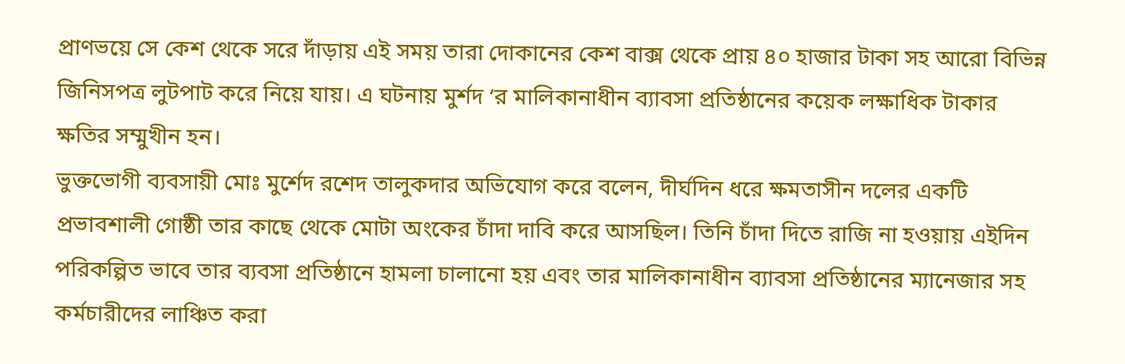প্রাণভয়ে সে কেশ থেকে সরে দাঁড়ায় এই সময় তারা দোকানের কেশ বাক্স থেকে প্রায় ৪০ হাজার টাকা সহ আরো বিভিন্ন জিনিসপত্র লুটপাট করে নিয়ে যায়। এ ঘটনায় মুর্শদ ‘র মালিকানাধীন ব্যাবসা প্রতিষ্ঠানের কয়েক লক্ষাধিক টাকার ক্ষতির সম্মুখীন হন।
ভুক্তভোগী ব্যবসায়ী মোঃ মুর্শেদ রশেদ তালুকদার অভিযোগ করে বলেন, দীর্ঘদিন ধরে ক্ষমতাসীন দলের একটি প্রভাবশালী গোষ্ঠী তার কাছে থেকে মোটা অংকের চাঁদা দাবি করে আসছিল। তিনি চাঁদা দিতে রাজি না হওয়ায় এইদিন পরিকল্পিত ভাবে তার ব্যবসা প্রতিষ্ঠানে হামলা চালানো হয় এবং তার মালিকানাধীন ব্যাবসা প্রতিষ্ঠানের ম্যানেজার সহ কর্মচারীদের লাঞ্চিত করা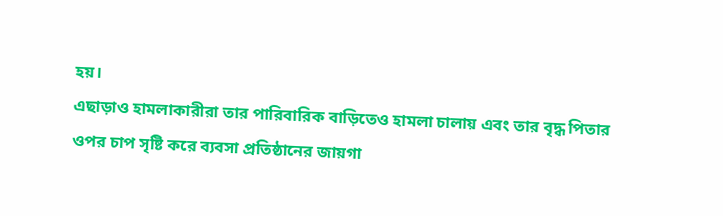হয়।
এছাড়াও হামলাকারীরা তার পারিবারিক বাড়িতেও হামলা চালায় এবং তার বৃদ্ধ পিতার ওপর চাপ সৃষ্টি করে ব্যবসা প্রতিষ্ঠানের জায়গা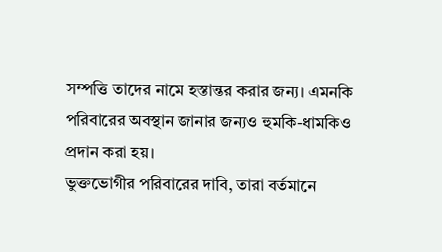সম্পত্তি তাদের নামে হস্তান্তর করার জন্য। এমনকি পরিবারের অবস্থান জানার জন্যও হুমকি-ধামকিও প্রদান করা হয়।
ভুক্তভোগীর পরিবারের দাবি, তারা বর্তমানে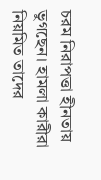চরম নিরাপত্তা হীনতায় ভুগছেন। হামলা কারীরা নিয়মিত তাদের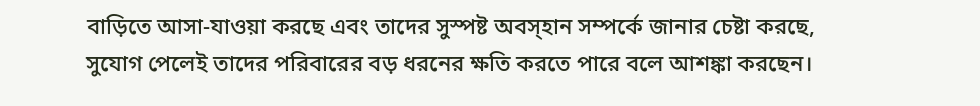বাড়িতে আসা-যাওয়া করছে এবং তাদের সুস্পষ্ট অবস্হান সম্পর্কে জানার চেষ্টা করছে, সুযোগ পেলেই তাদের পরিবারের বড় ধরনের ক্ষতি করতে পারে বলে আশঙ্কা করছেন।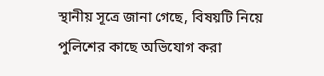স্থানীয় সূত্রে জানা গেছে, বিষয়টি নিয়ে পুলিশের কাছে অভিযোগ করা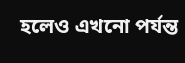হলেও এখনো পর্যন্ত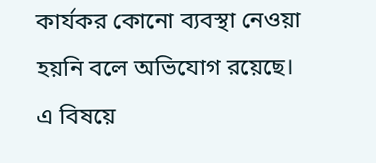কার্যকর কোনো ব্যবস্থা নেওয়া হয়নি বলে অভিযোগ রয়েছে।
এ বিষয়ে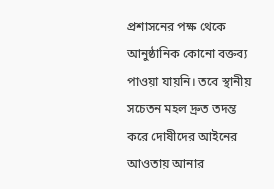প্রশাসনের পক্ষ থেকে আনুষ্ঠানিক কোনো বক্তব্য পাওয়া যায়নি। তবে স্থানীয় সচেতন মহল দ্রুত তদন্ত করে দোষীদের আইনের আওতায় আনার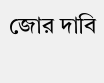জোর দাবি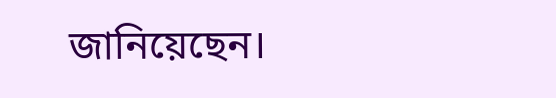জানিয়েছেন।